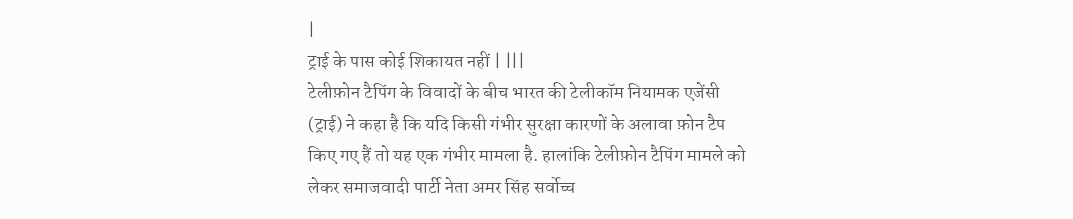|
ट्राई के पास कोई शिकायत नहीं | |||
टेलीफ़ोन टैपिंग के विवादों के बीच भारत की टेलीकॉम नियामक एजेंसी (ट्राई) ने कहा है कि यदि किसी गंभीर सुरक्षा कारणों के अलावा फ़ोन टैप किए गए हैं तो यह एक गंभीर मामला है. हालांकि टेलीफ़ोन टैपिंग मामले को लेकर समाजवादी पार्टी नेता अमर सिंह सर्वोच्च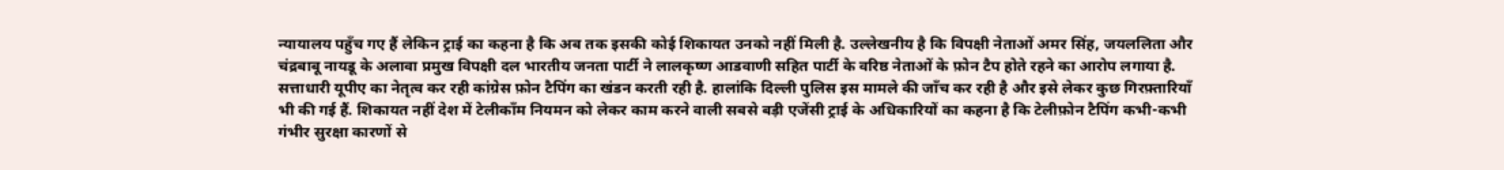न्यायालय पहुँच गए हैं लेकिन ट्राई का कहना है कि अब तक इसकी कोई शिकायत उनको नहीं मिली है. उल्लेखनीय है कि विपक्षी नेताओं अमर सिंह, जयललिता और चंद्रबाबू नायडू के अलावा प्रमुख विपक्षी दल भारतीय जनता पार्टी ने लालकृष्ण आडवाणी सहित पार्टी के वरिष्ठ नेताओं के फ़ोन टैप होते रहने का आरोप लगाया है. सत्ताधारी यूपीए का नेतृत्व कर रही कांग्रेस फ़ोन टैपिंग का खंडन करती रही है. हालांकि दिल्ली पुलिस इस मामले की जाँच कर रही है और इसे लेकर कुछ गिरफ़्तारियाँ भी की गई हैं. शिकायत नहीं देश में टेलीकॉंम नियमन को लेकर काम करने वाली सबसे बड़ी एजेंसी ट्राई के अधिकारियों का कहना है कि टेलीफ़ोन टैपिंग कभी-कभी गंभीर सुरक्षा कारणों से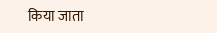किया जाता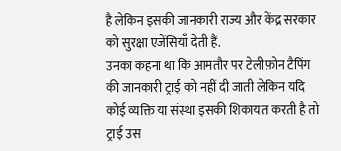है लेकिन इसकी जानकारी राज्य और केंद्र सरकार को सुरक्षा एजेंसियाँ देती हैं.
उनका कहना था कि आमतौर पर टेलीफ़ोन टैपिंग की जानकारी ट्राई को नहीं दी जाती लेकिन यदि कोई व्यक्ति या संस्था इसकी शिकायत करती है तो ट्राई उस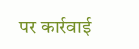पर कार्रवाई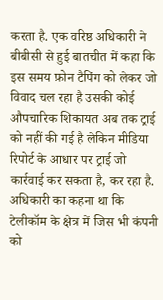करता है. एक वरिष्ठ अधिकारी ने बीबीसी से हुई बातचीत में कहा कि इस समय फ़ोन टैपिंग को लेकर जो विवाद चल रहा है उसकी कोई औपचारिक शिकायत अब तक ट्राई को नहीं की गई है लेकिन मीडिया रिपोर्ट के आधार पर ट्राई जो कार्रवाई कर सकता है, कर रहा है. अधिकारी का कहना था कि टेलीकॉम के क्षेत्र में जिस भी कंपनी को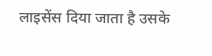लाइसेंस दिया जाता है उसके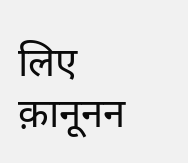लिए क़ानूनन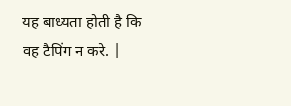यह बाध्यता होती है कि वह टैपिंग न करे. |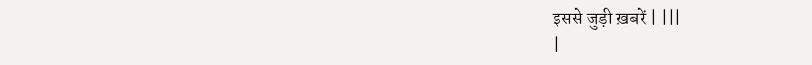इससे जुड़ी ख़बरें | |||
|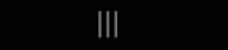|||